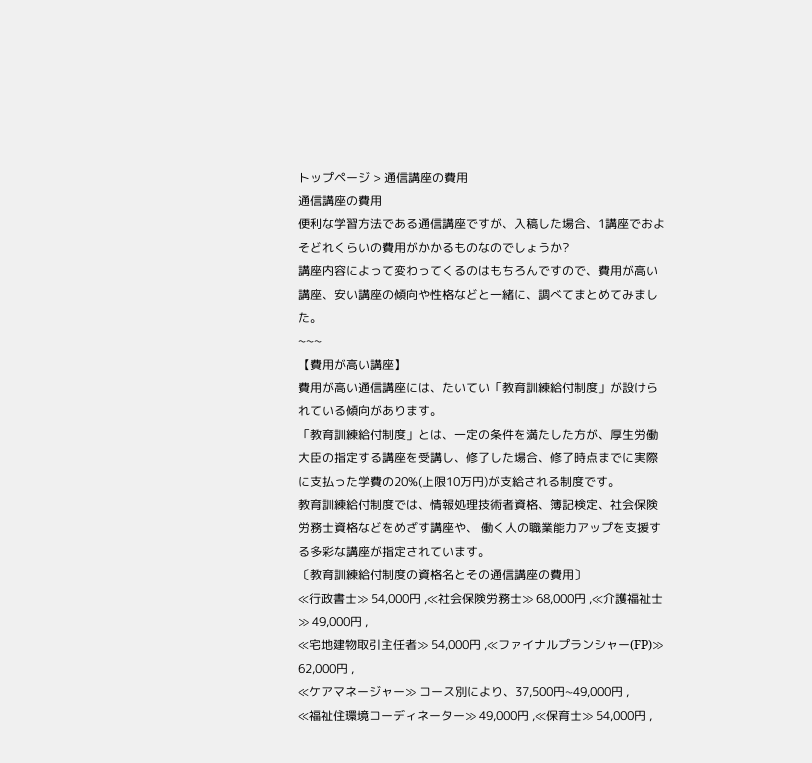トップページ > 通信講座の費用
通信講座の費用
便利な学習方法である通信講座ですが、入稿した場合、1講座でおよそどれくらいの費用がかかるものなのでしょうか?
講座内容によって変わってくるのはもちろんですので、費用が高い講座、安い講座の傾向や性格などと一緒に、調べてまとめてみました。
~~~
【費用が高い講座】
費用が高い通信講座には、たいてい「教育訓練給付制度」が設けられている傾向があります。
「教育訓練給付制度」とは、一定の条件を満たした方が、厚生労働大臣の指定する講座を受講し、修了した場合、修了時点までに実際に支払った学費の20%(上限10万円)が支給される制度です。
教育訓練給付制度では、情報処理技術者資格、簿記検定、社会保険労務士資格などをめざす講座や、 働く人の職業能力アップを支援する多彩な講座が指定されています。
〔教育訓練給付制度の資格名とその通信講座の費用〕
≪行政書士≫ 54,000円 ,≪社会保険労務士≫ 68,000円 ,≪介護福祉士≫ 49,000円 ,
≪宅地建物取引主任者≫ 54,000円 ,≪ファイナルプランシャー(FP)≫ 62,000円 ,
≪ケアマネージャー≫ コース別により、37,500円~49,000円 ,
≪福祉住環境コーディネーター≫ 49,000円 ,≪保育士≫ 54,000円 ,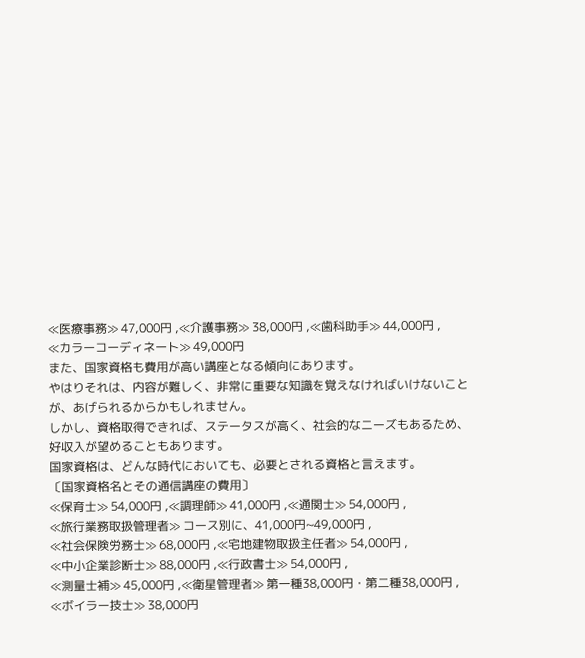≪医療事務≫ 47,000円 ,≪介護事務≫ 38,000円 ,≪歯科助手≫ 44,000円 ,
≪カラーコーディネート≫ 49,000円
また、国家資格も費用が高い講座となる傾向にあります。
やはりそれは、内容が難しく、非常に重要な知識を覚えなければいけないことが、あげられるからかもしれません。
しかし、資格取得できれば、ステータスが高く、社会的なニーズもあるため、好収入が望めることもあります。
国家資格は、どんな時代においても、必要とされる資格と言えます。
〔国家資格名とその通信講座の費用〕
≪保育士≫ 54,000円 ,≪調理師≫ 41,000円 ,≪通関士≫ 54,000円 ,
≪旅行業務取扱管理者≫ コース別に、41,000円~49,000円 ,
≪社会保険労務士≫ 68,000円 ,≪宅地建物取扱主任者≫ 54,000円 ,
≪中小企業診断士≫ 88,000円 ,≪行政書士≫ 54,000円 ,
≪測量士補≫ 45,000円 ,≪衛星管理者≫ 第一種38,000円・第二種38,000円 ,
≪ボイラー技士≫ 38,000円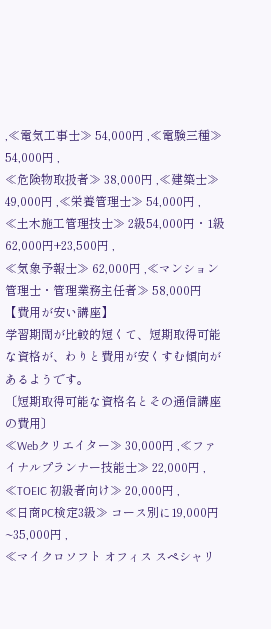,≪電気工事士≫ 54,000円 ,≪電験三種≫ 54,000円 ,
≪危険物取扱者≫ 38,000円 ,≪建築士≫ 49,000円 ,≪栄養管理士≫ 54,000円 ,
≪土木施工管理技士≫ 2級54,000円・1級62,000円+23,500円 ,
≪気象予報士≫ 62,000円 ,≪マンション管理士・管理業務主任者≫ 58,000円
【費用が安い講座】
学習期間が比較的短くて、短期取得可能な資格が、わりと費用が安くすむ傾向があるようです。
〔短期取得可能な資格名とその通信講座の費用〕
≪Webクリエイター≫ 30,000円 ,≪ファイナルプランナー技能士≫ 22,000円 ,
≪TOEIC 初級者向け≫ 20,000円 ,
≪日商PC検定3級≫ コース別に19,000円~35,000円 ,
≪マイクロソフト オフィス スペシャリ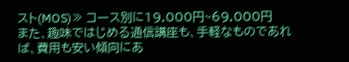スト(MOS)≫ コース別に19,000円~69,000円
また、趣味ではじめる通信講座も、手軽なものであれば、費用も安い傾向にあ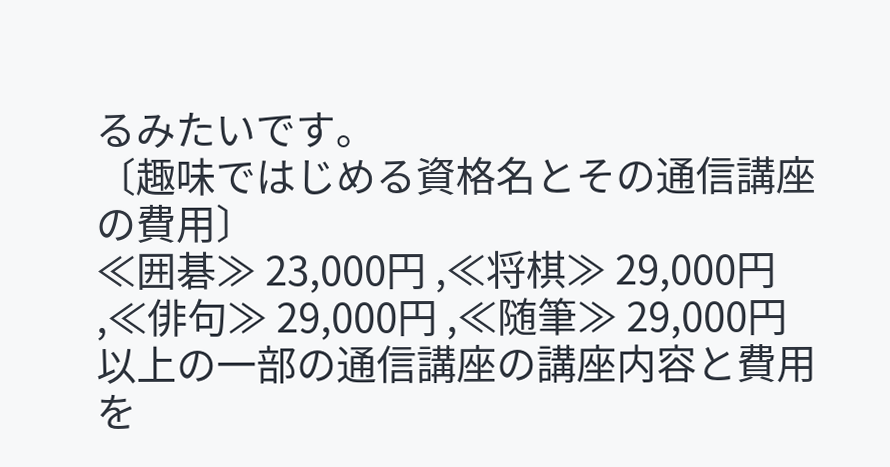るみたいです。
〔趣味ではじめる資格名とその通信講座の費用〕
≪囲碁≫ 23,000円 ,≪将棋≫ 29,000円 ,≪俳句≫ 29,000円 ,≪随筆≫ 29,000円
以上の一部の通信講座の講座内容と費用を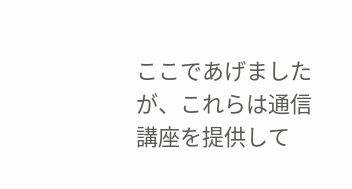ここであげましたが、これらは通信講座を提供して